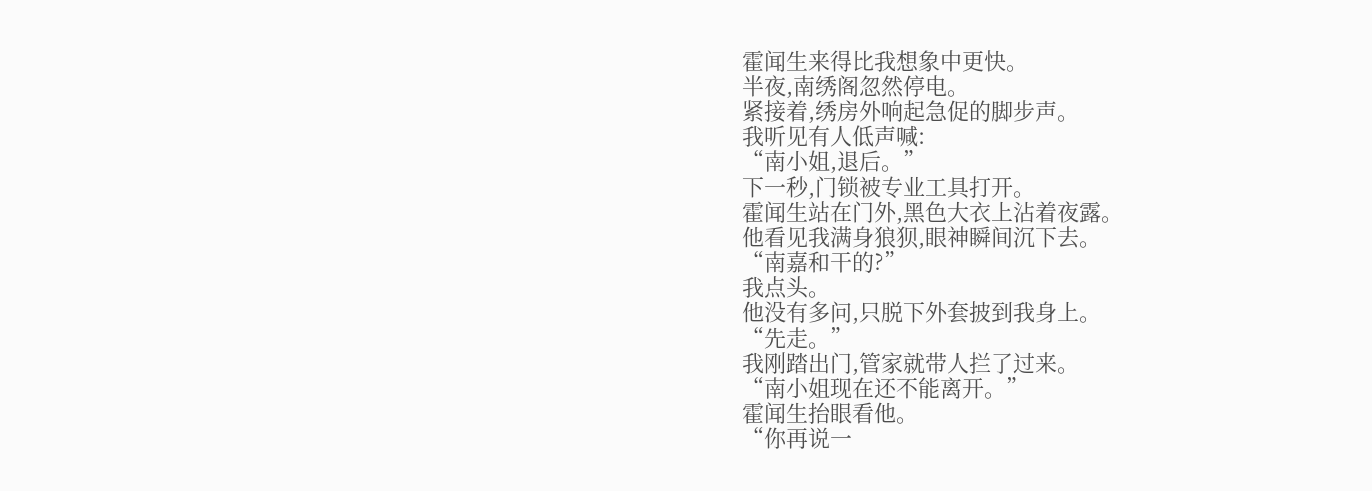霍闻生来得比我想象中更快。
半夜,南绣阁忽然停电。
紧接着,绣房外响起急促的脚步声。
我听见有人低声喊:
“南小姐,退后。”
下一秒,门锁被专业工具打开。
霍闻生站在门外,黑色大衣上沾着夜露。
他看见我满身狼狈,眼神瞬间沉下去。
“南嘉和干的?”
我点头。
他没有多问,只脱下外套披到我身上。
“先走。”
我刚踏出门,管家就带人拦了过来。
“南小姐现在还不能离开。”
霍闻生抬眼看他。
“你再说一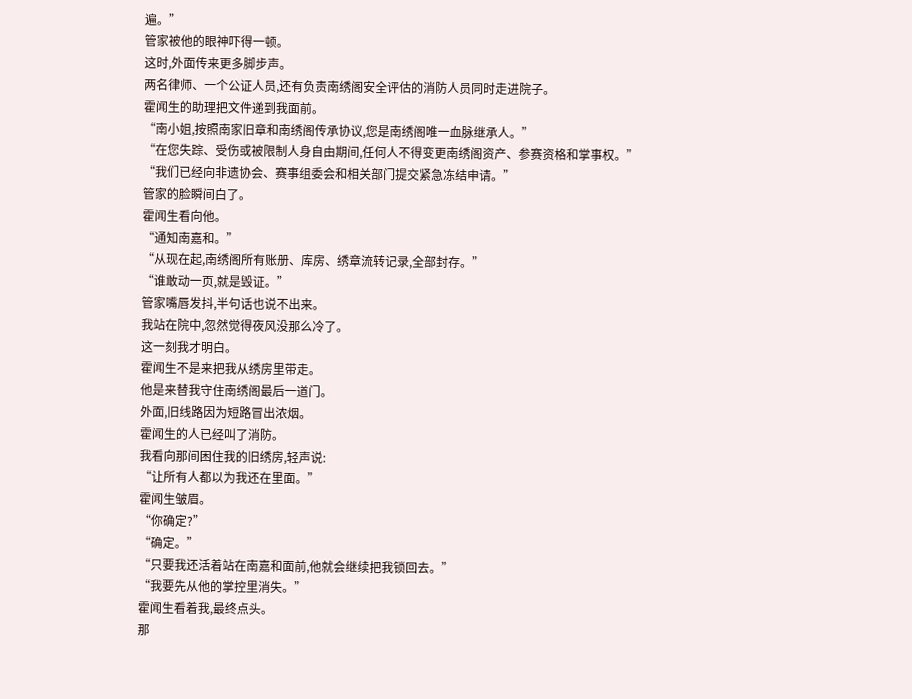遍。”
管家被他的眼神吓得一顿。
这时,外面传来更多脚步声。
两名律师、一个公证人员,还有负责南绣阁安全评估的消防人员同时走进院子。
霍闻生的助理把文件递到我面前。
“南小姐,按照南家旧章和南绣阁传承协议,您是南绣阁唯一血脉继承人。”
“在您失踪、受伤或被限制人身自由期间,任何人不得变更南绣阁资产、参赛资格和掌事权。”
“我们已经向非遗协会、赛事组委会和相关部门提交紧急冻结申请。”
管家的脸瞬间白了。
霍闻生看向他。
“通知南嘉和。”
“从现在起,南绣阁所有账册、库房、绣章流转记录,全部封存。”
“谁敢动一页,就是毁证。”
管家嘴唇发抖,半句话也说不出来。
我站在院中,忽然觉得夜风没那么冷了。
这一刻我才明白。
霍闻生不是来把我从绣房里带走。
他是来替我守住南绣阁最后一道门。
外面,旧线路因为短路冒出浓烟。
霍闻生的人已经叫了消防。
我看向那间困住我的旧绣房,轻声说:
“让所有人都以为我还在里面。”
霍闻生皱眉。
“你确定?”
“确定。”
“只要我还活着站在南嘉和面前,他就会继续把我锁回去。”
“我要先从他的掌控里消失。”
霍闻生看着我,最终点头。
那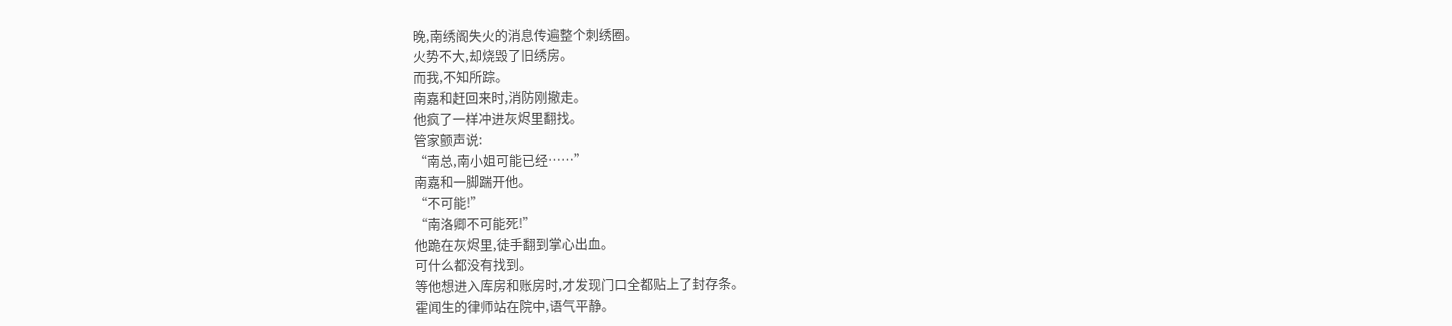晚,南绣阁失火的消息传遍整个刺绣圈。
火势不大,却烧毁了旧绣房。
而我,不知所踪。
南嘉和赶回来时,消防刚撤走。
他疯了一样冲进灰烬里翻找。
管家颤声说:
“南总,南小姐可能已经……”
南嘉和一脚踹开他。
“不可能!”
“南洛卿不可能死!”
他跪在灰烬里,徒手翻到掌心出血。
可什么都没有找到。
等他想进入库房和账房时,才发现门口全都贴上了封存条。
霍闻生的律师站在院中,语气平静。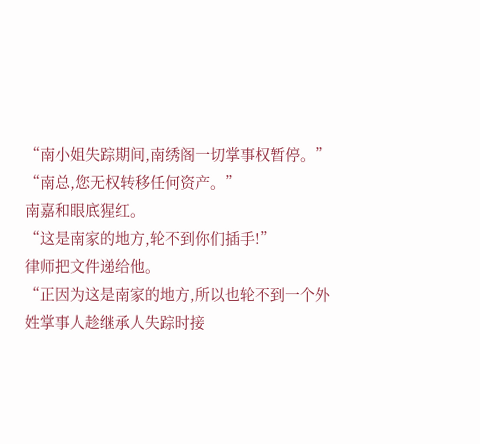“南小姐失踪期间,南绣阁一切掌事权暂停。”
“南总,您无权转移任何资产。”
南嘉和眼底猩红。
“这是南家的地方,轮不到你们插手!”
律师把文件递给他。
“正因为这是南家的地方,所以也轮不到一个外姓掌事人趁继承人失踪时接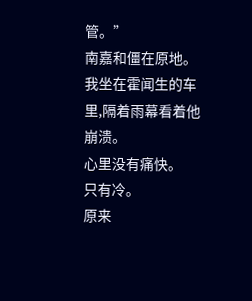管。”
南嘉和僵在原地。
我坐在霍闻生的车里,隔着雨幕看着他崩溃。
心里没有痛快。
只有冷。
原来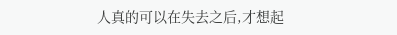人真的可以在失去之后,才想起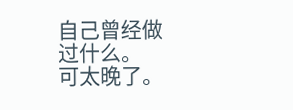自己曾经做过什么。
可太晚了。